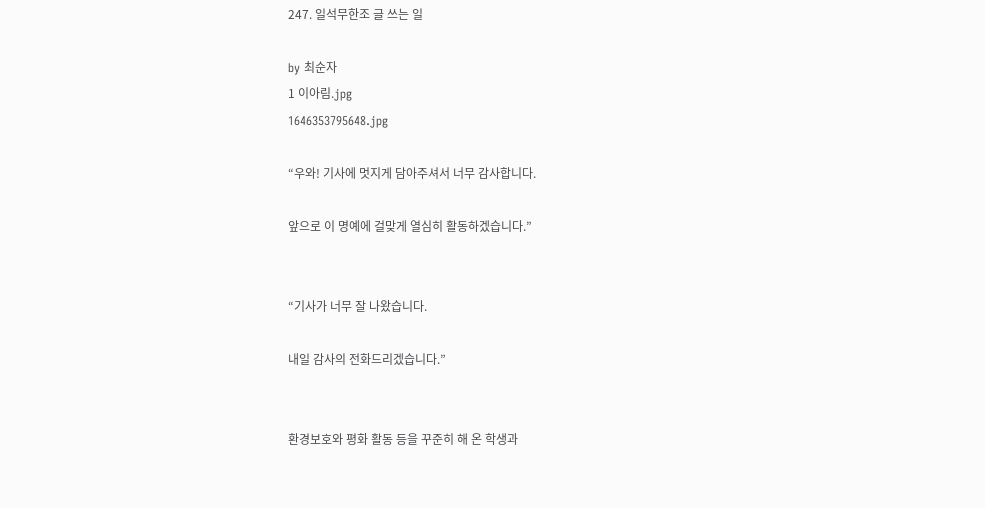247. 일석무한조 글 쓰는 일

by 최순자
1 이아림.jpg
1646353795648.jpg

“우와! 기사에 멋지게 담아주셔서 너무 감사합니다.

앞으로 이 명예에 걸맞게 열심히 활동하겠습니다.”


“기사가 너무 잘 나왔습니다.

내일 감사의 전화드리겠습니다.”


환경보호와 평화 활동 등을 꾸준히 해 온 학생과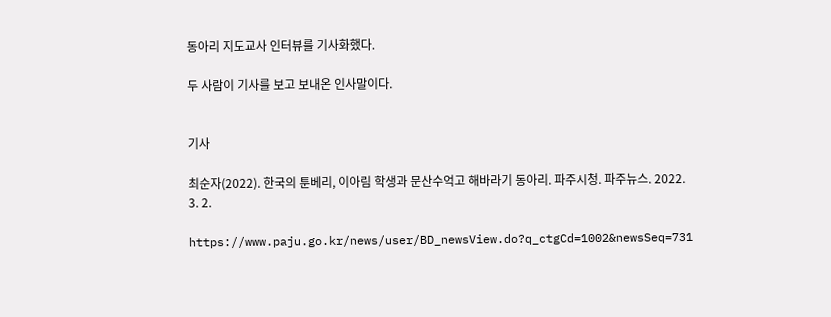동아리 지도교사 인터뷰를 기사화했다.

두 사람이 기사를 보고 보내온 인사말이다.


기사

최순자(2022). 한국의 툰베리, 이아림 학생과 문산수억고 해바라기 동아리. 파주시청. 파주뉴스. 2022. 3. 2.

https://www.paju.go.kr/news/user/BD_newsView.do?q_ctgCd=1002&newsSeq=731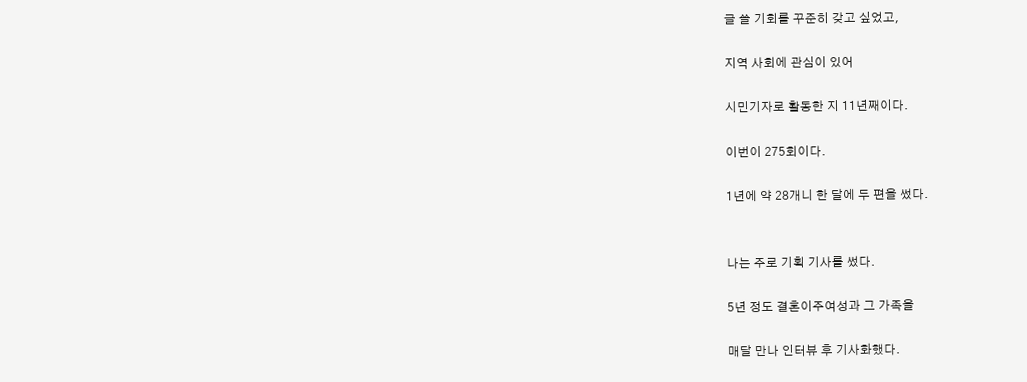글 쓸 기회를 꾸준히 갖고 싶었고,

지역 사회에 관심이 있어

시민기자로 활동한 지 11년째이다.

이번이 275회이다.

1년에 약 28개니 한 달에 두 편을 썼다.


나는 주로 기획 기사를 썼다.

5년 정도 결혼이주여성과 그 가족을

매달 만나 인터뷰 후 기사화했다.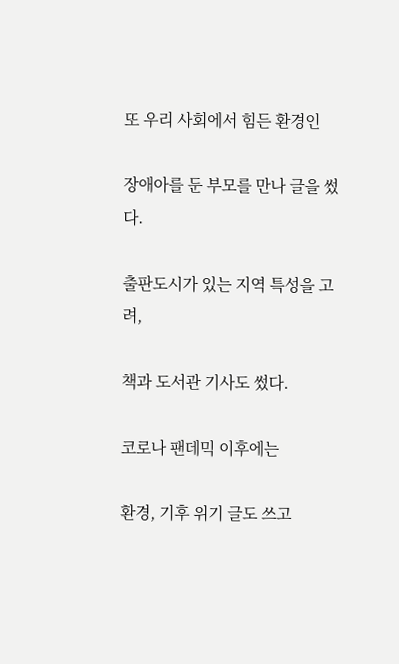또 우리 사회에서 힘든 환경인

장애아를 둔 부모를 만나 글을 썼다.

출판도시가 있는 지역 특성을 고려,

책과 도서관 기사도 썼다.

코로나 팬데믹 이후에는

환경, 기후 위기 글도 쓰고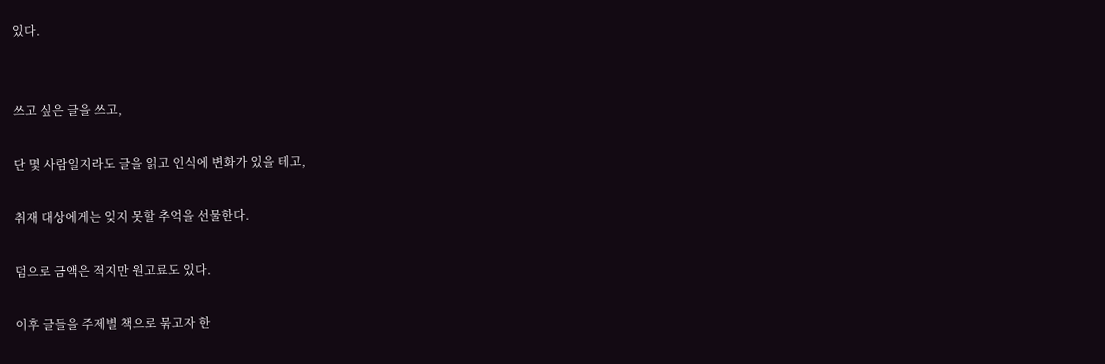있다.


쓰고 싶은 글을 쓰고,

단 몇 사람일지라도 글을 읽고 인식에 변화가 있을 테고,

취재 대상에게는 잊지 못할 추억을 선물한다.

덤으로 금액은 적지만 원고료도 있다.

이후 글들을 주제별 책으로 묶고자 한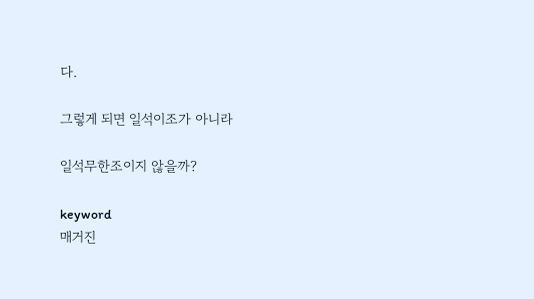다.

그렇게 되면 일석이조가 아니라

일석무한조이지 않을까?

keyword
매거진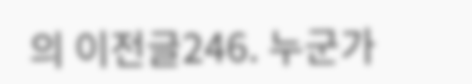의 이전글246. 누군가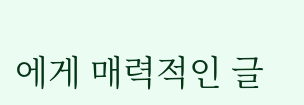에게 매력적인 글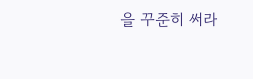을 꾸준히 써라